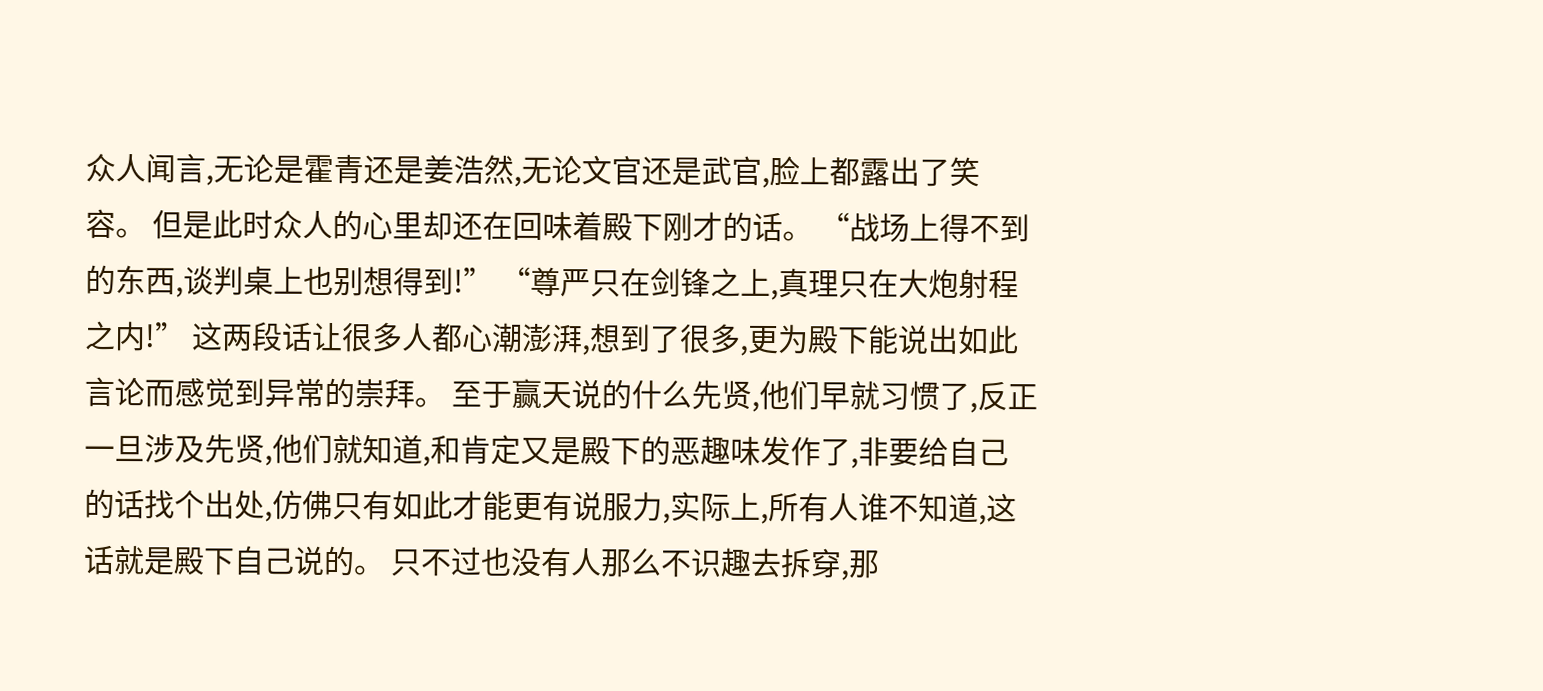众人闻言,无论是霍青还是姜浩然,无论文官还是武官,脸上都露出了笑容。 但是此时众人的心里却还在回味着殿下刚才的话。 “战场上得不到的东西,谈判桌上也别想得到!” “尊严只在剑锋之上,真理只在大炮射程之内!” 这两段话让很多人都心潮澎湃,想到了很多,更为殿下能说出如此言论而感觉到异常的崇拜。 至于赢天说的什么先贤,他们早就习惯了,反正一旦涉及先贤,他们就知道,和肯定又是殿下的恶趣味发作了,非要给自己的话找个出处,仿佛只有如此才能更有说服力,实际上,所有人谁不知道,这话就是殿下自己说的。 只不过也没有人那么不识趣去拆穿,那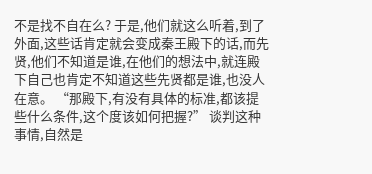不是找不自在么? 于是,他们就这么听着,到了外面,这些话肯定就会变成秦王殿下的话,而先贤,他们不知道是谁,在他们的想法中,就连殿下自己也肯定不知道这些先贤都是谁,也没人在意。 “那殿下,有没有具体的标准,都该提些什么条件,这个度该如何把握?” 谈判这种事情,自然是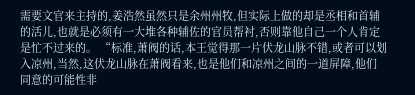需要文官来主持的,姜浩然虽然只是余州州牧,但实际上做的却是丞相和首辅的活儿,也就是必须有一大堆各种辅佐的官员帮衬,否则靠他自己一个人肯定是忙不过来的。 “标准,萧阀的话,本王觉得那一片伏龙山脉不错,或者可以划入凉州,当然,这伏龙山脉在萧阀看来,也是他们和凉州之间的一道屏障,他们同意的可能性非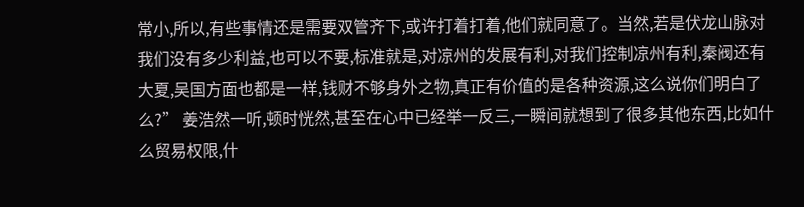常小,所以,有些事情还是需要双管齐下,或许打着打着,他们就同意了。当然,若是伏龙山脉对我们没有多少利益,也可以不要,标准就是,对凉州的发展有利,对我们控制凉州有利,秦阀还有大夏,吴国方面也都是一样,钱财不够身外之物,真正有价值的是各种资源,这么说你们明白了么?” 姜浩然一听,顿时恍然,甚至在心中已经举一反三,一瞬间就想到了很多其他东西,比如什么贸易权限,什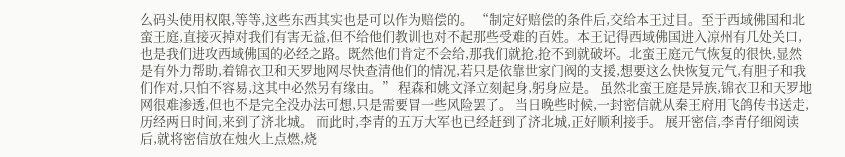么码头使用权限,等等,这些东西其实也是可以作为赔偿的。 “制定好赔偿的条件后,交给本王过目。至于西域佛国和北蛮王庭,直接灭掉对我们有害无益,但不给他们教训也对不起那些受难的百姓。本王记得西域佛国进入凉州有几处关口,也是我们进攻西域佛国的必经之路。既然他们肯定不会给,那我们就抢,抢不到就破坏。北蛮王庭元气恢复的很快,显然是有外力帮助,着锦衣卫和天罗地网尽快查清他们的情况,若只是依靠世家门阀的支援,想要这么快恢复元气,有胆子和我们作对,只怕不容易,这其中必然另有缘由。” 程森和姚文泽立刻起身,躬身应是。 虽然北蛮王庭是异族,锦衣卫和天罗地网很难渗透,但也不是完全没办法可想,只是需要冒一些风险罢了。 当日晚些时候,一封密信就从秦王府用飞鸽传书送走,历经两日时间,来到了济北城。 而此时,李青的五万大军也已经赶到了济北城,正好顺利接手。 展开密信,李青仔细阅读后,就将密信放在烛火上点燃,烧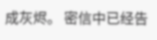成灰烬。 密信中已经告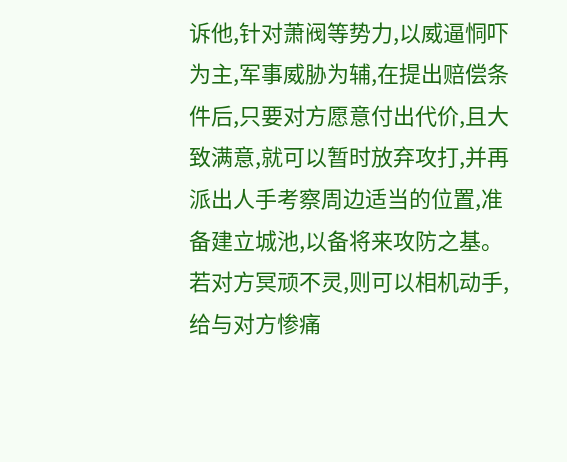诉他,针对萧阀等势力,以威逼恫吓为主,军事威胁为辅,在提出赔偿条件后,只要对方愿意付出代价,且大致满意,就可以暂时放弃攻打,并再派出人手考察周边适当的位置,准备建立城池,以备将来攻防之基。 若对方冥顽不灵,则可以相机动手,给与对方惨痛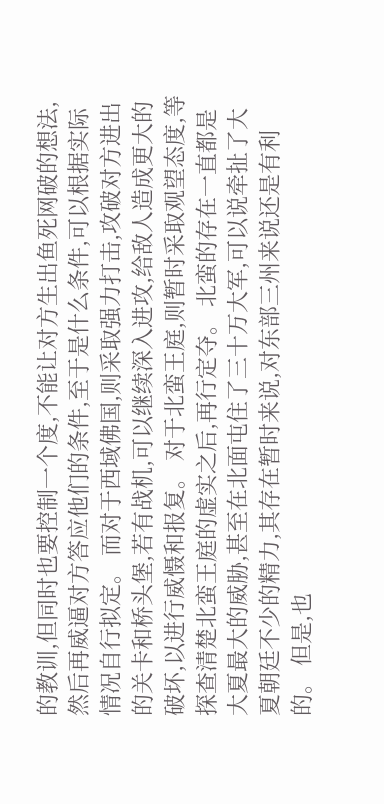的教训,但同时也要控制一个度,不能让对方生出鱼死网破的想法,然后再威逼对方答应他们的条件,至于是什么条件,可以根据实际情况自行拟定。 而对于西域佛国,则采取强力打击,攻破对方进出的关卡和桥头堡,若有战机,可以继续深入进攻,给敌人造成更大的破坏,以进行威慑和报复。 对于北蛮王庭,则暂时采取观望态度,等探查清楚北蛮王庭的虚实之后,再行定夺。 北蛮的存在一直都是大夏最大的威胁,甚至在北面屯住了三十万大军,可以说牵扯了大夏朝廷不少的精力,其存在暂时来说,对东部三州来说还是有利的。 但是,也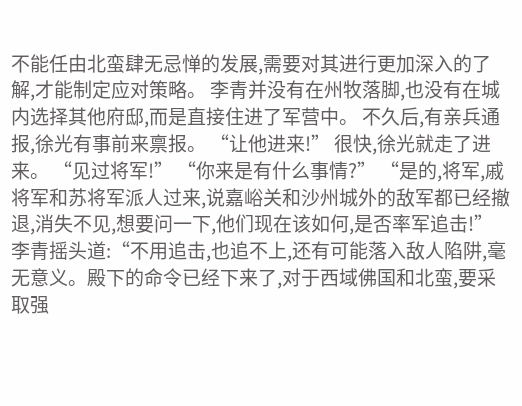不能任由北蛮肆无忌惮的发展,需要对其进行更加深入的了解,才能制定应对策略。 李青并没有在州牧落脚,也没有在城内选择其他府邸,而是直接住进了军营中。 不久后,有亲兵通报,徐光有事前来禀报。 “让他进来!” 很快,徐光就走了进来。 “见过将军!” “你来是有什么事情?” “是的,将军,戚将军和苏将军派人过来,说嘉峪关和沙州城外的敌军都已经撤退,消失不见,想要问一下,他们现在该如何,是否率军追击!” 李青摇头道:“不用追击,也追不上,还有可能落入敌人陷阱,毫无意义。殿下的命令已经下来了,对于西域佛国和北蛮,要采取强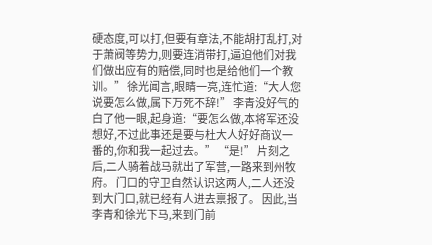硬态度,可以打,但要有章法,不能胡打乱打,对于萧阀等势力,则要连消带打,逼迫他们对我们做出应有的赔偿,同时也是给他们一个教训。” 徐光闻言,眼睛一亮,连忙道:“大人您说要怎么做,属下万死不辞!” 李青没好气的白了他一眼,起身道:“要怎么做,本将军还没想好,不过此事还是要与杜大人好好商议一番的,你和我一起过去。” “是!” 片刻之后,二人骑着战马就出了军营,一路来到州牧府。 门口的守卫自然认识这两人,二人还没到大门口,就已经有人进去禀报了。 因此,当李青和徐光下马,来到门前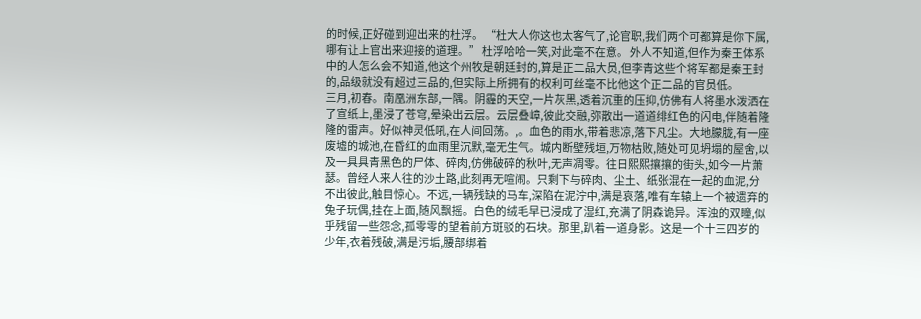的时候,正好碰到迎出来的杜浮。 “杜大人你这也太客气了,论官职,我们两个可都算是你下属,哪有让上官出来迎接的道理。” 杜浮哈哈一笑,对此毫不在意。 外人不知道,但作为秦王体系中的人怎么会不知道,他这个州牧是朝廷封的,算是正二品大员,但李青这些个将军都是秦王封的,品级就没有超过三品的,但实际上所拥有的权利可丝毫不比他这个正二品的官员低。
三月,初春。南凰洲东部,一隅。阴霾的天空,一片灰黑,透着沉重的压抑,仿佛有人将墨水泼洒在了宣纸上,墨浸了苍穹,晕染出云层。云层叠嶂,彼此交融,弥散出一道道绯红色的闪电,伴随着隆隆的雷声。好似神灵低吼,在人间回荡。,。血色的雨水,带着悲凉,落下凡尘。大地朦胧,有一座废墟的城池,在昏红的血雨里沉默,毫无生气。城内断壁残垣,万物枯败,随处可见坍塌的屋舍,以及一具具青黑色的尸体、碎肉,仿佛破碎的秋叶,无声凋零。往日熙熙攘攘的街头,如今一片萧瑟。曾经人来人往的沙土路,此刻再无喧闹。只剩下与碎肉、尘土、纸张混在一起的血泥,分不出彼此,触目惊心。不远,一辆残缺的马车,深陷在泥泞中,满是哀落,唯有车辕上一个被遗弃的兔子玩偶,挂在上面,随风飘摇。白色的绒毛早已浸成了湿红,充满了阴森诡异。浑浊的双瞳,似乎残留一些怨念,孤零零的望着前方斑驳的石块。那里,趴着一道身影。这是一个十三四岁的少年,衣着残破,满是污垢,腰部绑着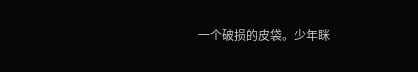一个破损的皮袋。少年眯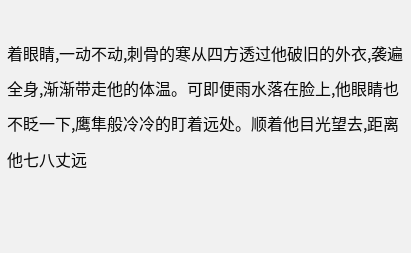着眼睛,一动不动,刺骨的寒从四方透过他破旧的外衣,袭遍全身,渐渐带走他的体温。可即便雨水落在脸上,他眼睛也不眨一下,鹰隼般冷冷的盯着远处。顺着他目光望去,距离他七八丈远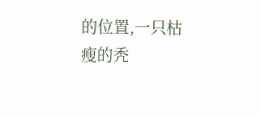的位置,一只枯瘦的秃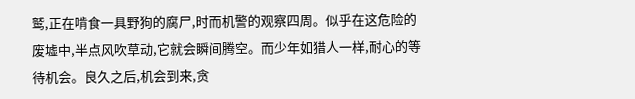鹫,正在啃食一具野狗的腐尸,时而机警的观察四周。似乎在这危险的废墟中,半点风吹草动,它就会瞬间腾空。而少年如猎人一样,耐心的等待机会。良久之后,机会到来,贪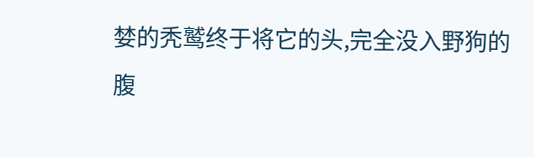婪的秃鹫终于将它的头,完全没入野狗的腹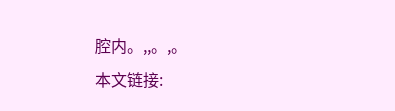腔内。,,。,。
本文链接: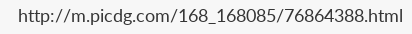http://m.picdg.com/168_168085/76864388.html